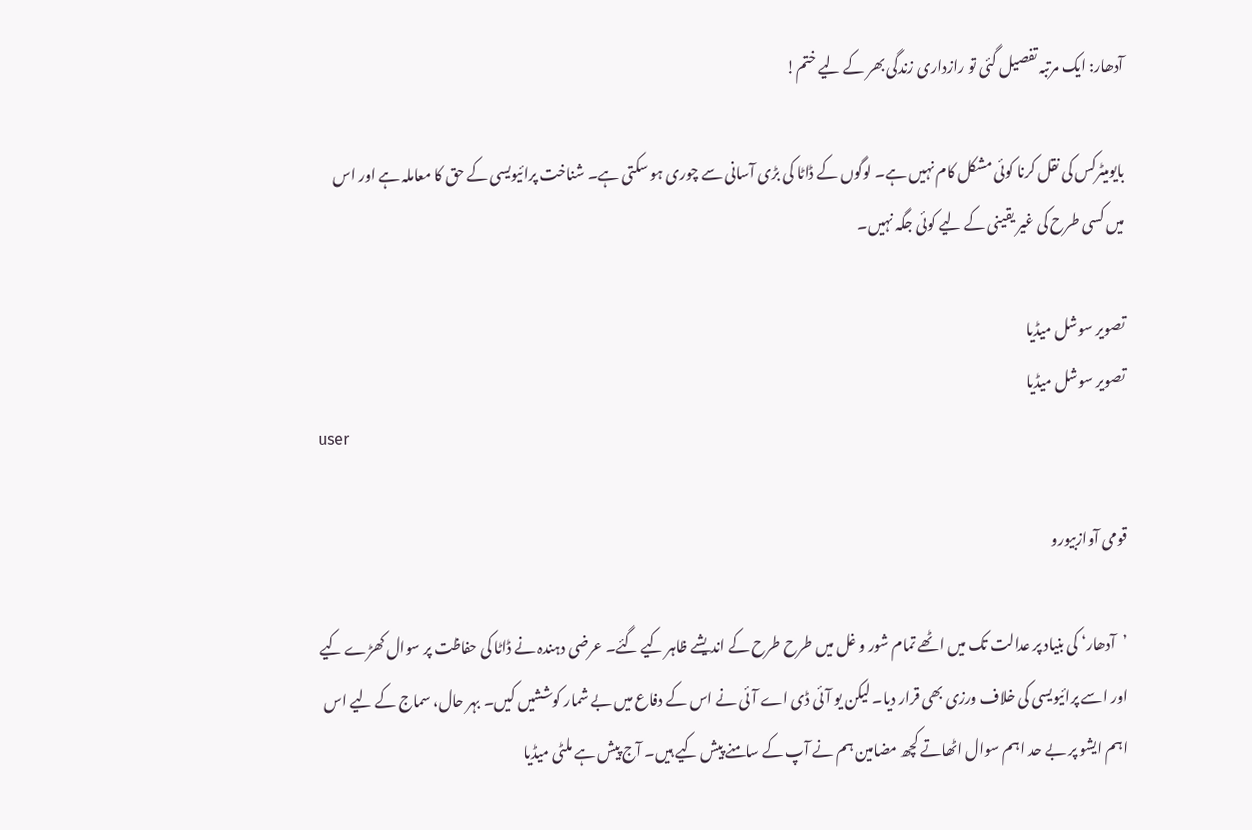آدھار: ایک مرتبہ تفصیل گئی تو رازداری زندگی بھر کے لیے ختم!

بایومیٹرکس کی نقل کرنا کوئی مشکل کام نہیں ہے۔ لوگوں کے ڈاٹا کی بڑی آسانی سے چوری ہو سکتی ہے۔ شناخت پرائیویسی کے حق کا معاملہ ہے اور اس میں کسی طرح کی غیر یقینی کے لیے کوئی جگہ نہیں۔

تصویر سوشل میڈیا
تصویر سوشل میڈیا
user

قومی آوازبیورو

’آدھار‘ کی بنیاد پر عدالت تک میں اٹھے تمام شور و غل میں طرح طرح کے اندیشے ظاہر کیے گئے۔ عرضی دہندہ نے ڈاٹا کی حفاظت پر سوال کھڑے کیے اور اسے پرائیویسی کی خلاف ورزی بھی قرار دیا۔ لیکن یو آئی ڈی اے آئی نے اس کے دفاع میں بے شمار کوششیں کیں۔ بہر حال، سماج کے لیے اس اہم ایشو پر بے حد اہم سوال اٹھاتے کچھ مضامین ہم نے آپ کے سامنے پیش کیے ہیں۔ آج پیش ہے ملٹی میڈیا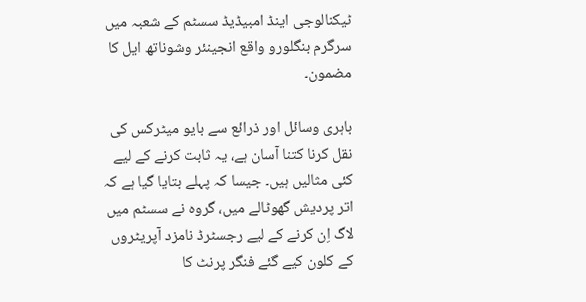ٹیکنالوجی اینڈ امبیڈیڈ سسٹم کے شعبہ میں سرگرم بنگلورو واقع انجینئر وشوناتھ ایل کا مضمون۔

باہری وسائل اور ذرائع سے بایو میٹرکس کی نقل کرنا کتنا آسان ہے، یہ ثابت کرنے کے لیے کئی مثالیں ہیں۔ جیسا کہ پہلے بتایا گیا ہے کہ اتر پردیش گھوٹالے میں، گروہ نے سسٹم میں لاگ اِن کرنے کے لیے رجسٹرڈ نامزد آپریٹروں کے کلون کیے گئے فنگر پرنٹ کا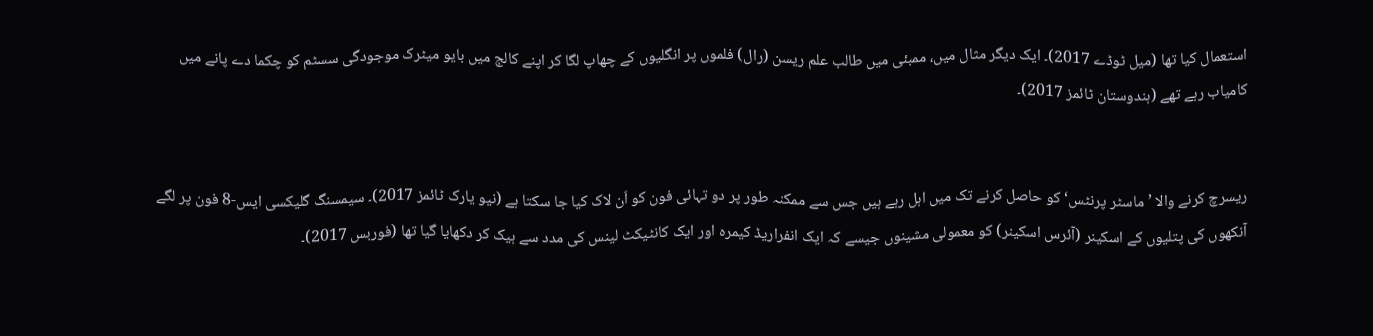استعمال کیا تھا (میل ٹوڈے 2017)۔ ایک دیگر مثال میں، ممبئی میں طالب علم ریسن (رال) فلموں پر انگلیوں کے چھاپ لگا کر اپنے کالج میں بایو میٹرک موجودگی سسٹم کو چکما دے پانے میں کامیاب رہے تھے (ہندوستان ٹائمز 2017)۔


ریسرچ کرنے والا ’ماسٹر پرنٹس‘ کو حاصل کرنے تک میں اہل رہے ہیں جس سے ممکنہ طور پر دو تہائی فون کو اَن لاک کیا جا سکتا ہے (نیو یارک ٹائمز 2017)۔ سیمسنگ گلیکسی ایس-8 فون پر لگے آنکھوں کی پتلیوں کے اسکینر (آئرس اسکینر) کو معمولی مشینوں جیسے کہ ایک انفراریڈ کیمرہ اور ایک کانٹیکٹ لینس کی مدد سے ہیک کر دکھایا گیا تھا (فوربس 2017)۔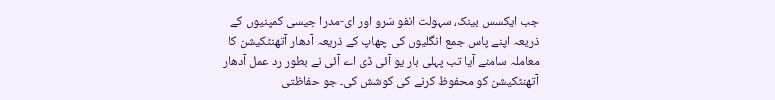جب ایکسس بینک، سہولت انفو سَرو اور ای-مدرا جیسی کمپنیوں کے ذریعہ اپنے پاس جمع انگلیوں کی چھاپ کے ذریعہ آدھار آتھنٹکیشن کا معاملہ سامنے آیا تب پہلی بار یو آئی ڈی اے آئی نے بطور رد عمل آدھار آتھنٹکیشن کو محفوظ کرنے کی کوشش کی۔ جو حفاظتی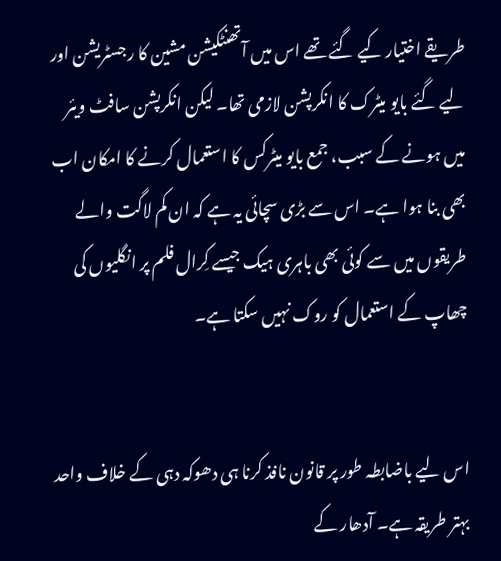طریقے اختیار کیے گئے تھے اس میں آتھنٹکیشن مشین کا رجسٹریشن اور لیے گئے بایو میٹرک کا انکرپشن لازمی تھا۔ لیکن انکرپشن سافٹ ویئر میں ہونے کے سبب، جمع بایو میٹرکس کا استعمال کرنے کا امکان اب بھی بنا ہوا ہے۔ اس سے بڑی سچائی یہ ہے کہ ان کم لاگت والے طریقوں میں سے کوئی بھی باہری ہیک جیسے کِرال فلم پر انگلیوں کی چھاپ کے استعمال کو روک نہیں سکتا ہے۔


اس لیے باضابطہ طور پر قانون نافذ کرنا ہی دھوکہ دہی کے خلاف واحد بہتر طریقہ ہے۔ آدھار کے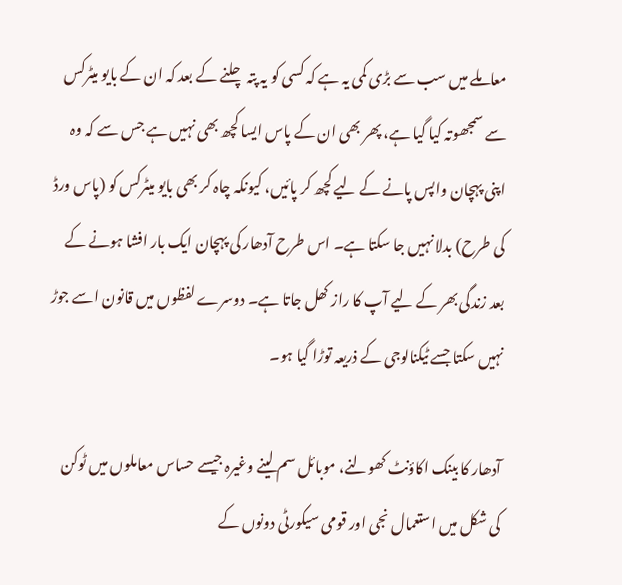معاملے میں سب سے بڑی کمی یہ ہے کہ کسی کو یہ پتہ چلنے کے بعد کہ ان کے بایو میٹرکس سے سمجھوتہ کیا گیا ہے، پھر بھی ان کے پاس ایسا کچھ بھی نہیں ہے جس سے کہ وہ اپنی پہچان واپس پانے کے لیے کچھ کر پائیں، کیونکہ چاہ کر بھی بایو میٹرکس کو (پاس ورڈ کی طرح) بدلا نہیں جا سکتا ہے۔ اس طرح آدھار کی پہچان ایک بار افشا ہونے کے بعد زندگی بھر کے لیے آپ کا راز کھل جاتا ہے۔ دوسرے لفظوں میں قانون اسے جوڑ نہیں سکتا جسے ٹیکنالوجی کے ذریعہ توڑا گیا ہو۔

آدھار کا بینک اکاؤنٹ کھولنے، موبائل سم لینے وغیرہ جیسے حساس معاملوں میں ٹوکن کی شکل میں استعمال نجی اور قومی سیکورٹی دونوں کے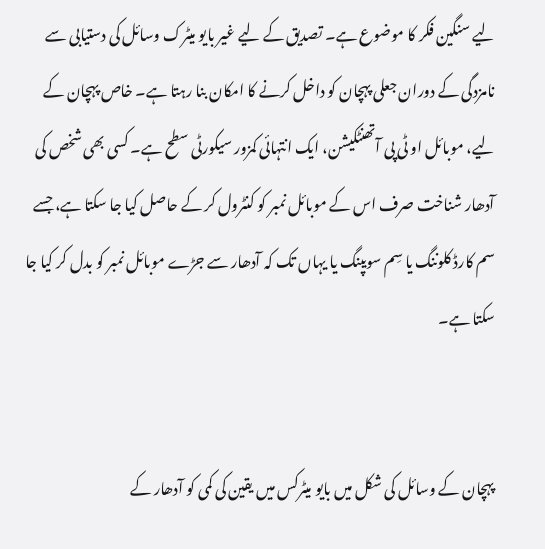لیے سنگین فکر کا موضوع ہے۔ تصدیق کے لیے غیر بایو میٹرک وسائل کی دستیابی سے نامزدگی کے دوران جعلی پہچان کو داخل کرنے کا امکان بنا رہتا ہے۔ خاص پہچان کے لیے، موبائل او ٹی پی آتھنٹکیشن، ایک انتہائی کمزور سیکورٹی سطح ہے۔ کسی بھی شخص کی آدھار شناخت صرف اس کے موبائل نمبر کو کنٹرول کر کے حاصل کیا جا سکتا ہے، جسے سم کارڈ کلوننگ یا سِم سویپنگ یا یہاں تک کہ آدھار سے جڑے موبائل نمبر کو بدل کر کیا جا سکتا ہے۔


پہچان کے وسائل کی شکل میں بایو میٹرکس میں یقین کی کمی کو آدھار کے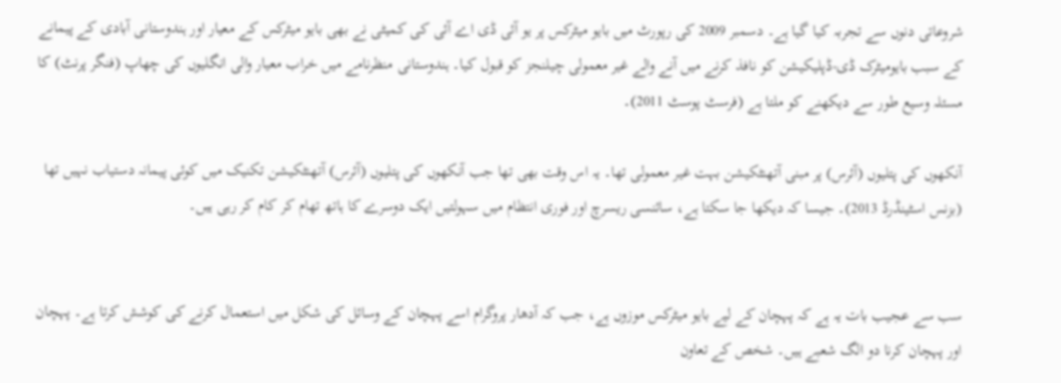شروعاتی دنوں سے تجربہ کیا گیا ہے۔ دسمبر 2009 کی رپورٹ میں بایو میٹرکس پر یو آئی ڈی اے آئی کی کمیٹی نے بھی بایو میٹرکس کے معیار اور ہندوستانی آبادی کے پیمانے کے سبب بایومیٹرک ڈی-ڈپلیکیشن کو نافذ کرنے میں آنے والے غیر معمولی چیلنجز کو قبول کیا۔ ہندوستانی منظرنامے میں خراب معیار والی انگلیوں کی چھاپ (فنگر پرنٹ) کا مسئلہ وسیع طور سے دیکھنے کو ملتا ہے (فرسٹ پوسٹ 2011)۔

آنکھوں کی پتلیوں (آئرس) پر مبنی آتھنٹکیشن بہت غیر معمولی تھا۔ یہ اس وقت بھی تھا جب آنکھوں کی پتلیوں (آئرس) آتھنٹکیشن تکنیک میں کوئی پیمانہ دستیاب نہیں تھا (بزنس اسٹینڈرڈ 2013)۔ جیسا کہ دیکھا جا سکتا ہے، سائنسی ریسرچ اور فوری انتظام میں سہولتیں ایک دوسرے کا ہاتھ تھام کر کام کر رہی ہیں۔


سب سے عجیب بات یہ ہے کہ پہچان کے لیے بایو میٹرکس موزوں ہے، جب کہ آدھار پروگرام اسے پہچان کے وسائل کی شکل میں استعمال کرنے کی کوشش کرتا ہے۔ پہچان اور پہچان کرنا دو الگ شعبے ہیں۔ شخص کے تعاون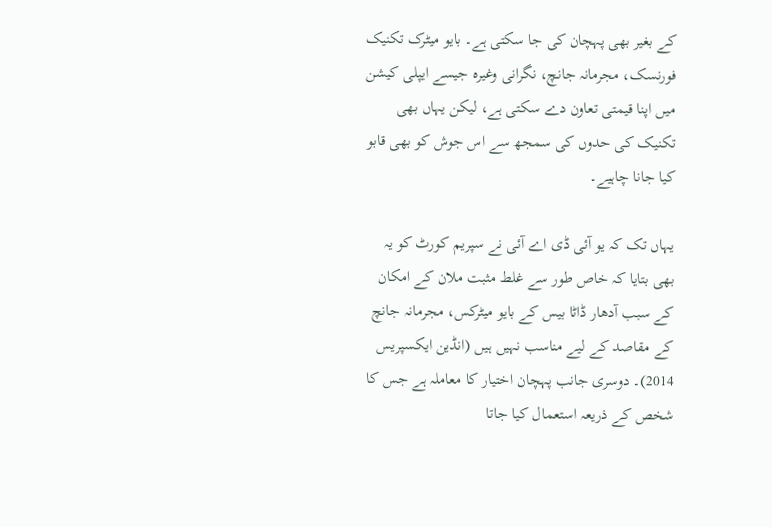کے بغیر بھی پہچان کی جا سکتی ہے۔ بایو میٹرک تکنیک فورنسک، مجرمانہ جانچ، نگرانی وغیرہ جیسے ایپلی کیشن میں اپنا قیمتی تعاون دے سکتی ہے، لیکن یہاں بھی تکنیک کی حدوں کی سمجھ سے اس جوش کو بھی قابو کیا جانا چاہیے۔

یہاں تک کہ یو آئی ڈی اے آئی نے سپریم کورٹ کو یہ بھی بتایا کہ خاص طور سے غلط مثبت ملان کے امکان کے سبب آدھار ڈاٹا بیس کے بایو میٹرکس، مجرمانہ جانچ کے مقاصد کے لیے مناسب نہیں ہیں (انڈین ایکسپریس 2014)۔ دوسری جانب پہچان اختیار کا معاملہ ہے جس کا شخص کے ذریعہ استعمال کیا جاتا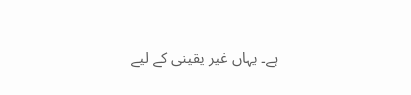ہے۔ یہاں غیر یقینی کے لیے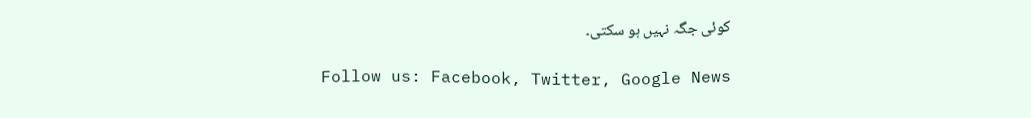کوئی جگہ نہیں ہو سکتی۔

Follow us: Facebook, Twitter, Google News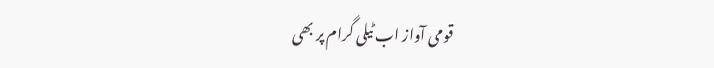قومی آواز اب ٹیلی گرام پر بھی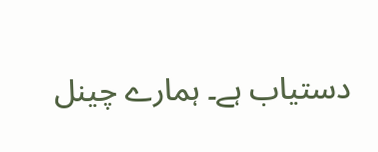دستیاب ہے۔ ہمارے چینل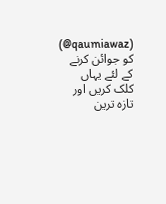(qaumiawaz@) کو جوائن کرنے کے لئے یہاں کلک کریں اور تازہ ترین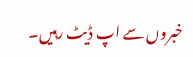خبروں سے اپ ڈیٹ رہیں۔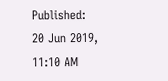Published: 20 Jun 2019, 11:10 AM